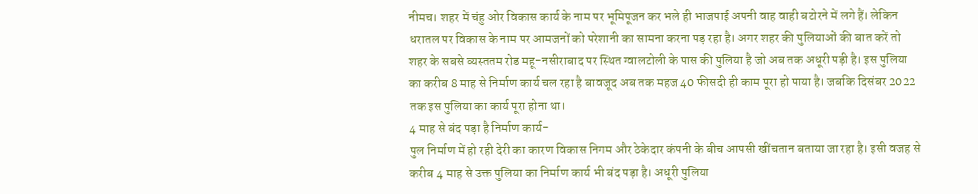नीमच। शहर में चंहु ओर विकास कार्य के नाम पर भूमिपूजन कर भले ही भाजपाई अपनी वाह वाही बटोरने में लगे हैं। लेकिन धरातल पर विकास के नाम पर आमजनों को परेशानी का सामना करना पड़ रहा है। अगर शहर की पुलियाओं की बात करें तो शहर के सबसे व्यस्ततम रोड महू-नसीराबाद पर स्थित ग्वालटोली के पास की पुलिया है जो अब तक अधूरी पड़ी है। इस पुलिया का करीब 8 माह से निर्माण कार्य चल रहा है बावजूद अब तक महज 40 फीसदी ही काम पूरा हो पाया है। जबकि दिसंबर 2022 तक इस पुलिया का कार्य पूरा होना था।
4 माह से बंद पड़ा है निर्माण कार्य-
पुल निर्माण में हो रही देरी का कारण विकास निगम और ठेकेदार कंपनी के बीच आपसी खींचतान बताया जा रहा है। इसी वजह से करीब 4 माह से उक्त पुलिया का निर्माण कार्य भी बंद पड़ा है। अधूरी पुलिया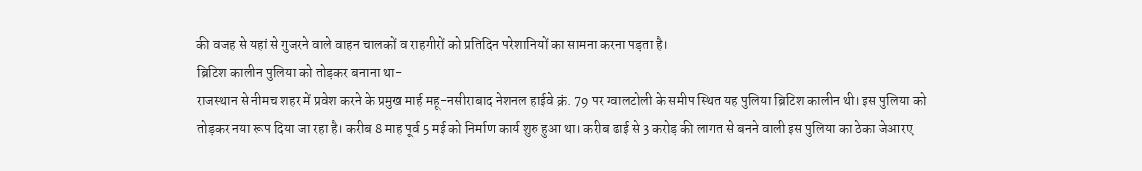की वजह से यहां से गुजरने वाले वाहन चालकों व राहगीरों को प्रतिदिन परेशानियों का सामना करना पड़ता है।
ब्रिटिश कालीन पुलिया को तोड़कर बनाना था-
राजस्थान से नीमच शहर में प्रवेश करने के प्रमुख मार्ह महू-नसीराबाद नेशनल हाईवे क्रं. 79 पर ग्वालटोली के समीप स्थित यह पुलिया ब्रिटिश कालीन थी। इस पुलिया को तोड़कर नया रूप दिया जा रहा है। करीब 8 माह पूर्व 5 मई को निर्माण कार्य शुरु हुआ था। करीब ढाई से 3 करोड़ की लागत से बनने वाली इस पुलिया का ठेका जेआरए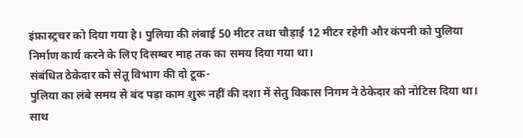इंफ्रास्ट्रचर को दिया गया है। पुलिया की लंबाई 50 मीटर तथा चौड़ाई 12 मीटर रहेगी और कंपनी को पुलिया निर्माण कार्य करने के लिए दिसम्बर माह तक का समय दिया गया था।
संबंधित ठेकेदार को सेतू विभाग की दो टूक-
पुलिया का लंबे समय से बंद पड़ा काम शुरू नहीं की दशा में सेतु विकास निगम ने ठेकेदार को नोटिस दिया था। साथ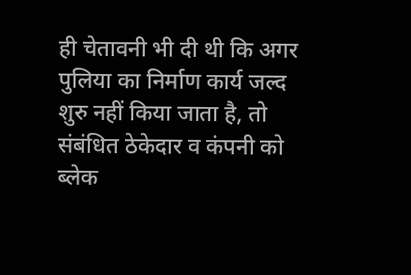ही चेतावनी भी दी थी कि अगर पुलिया का निर्माण कार्य जल्द शुरु नहीं किया जाता है, तो संबंधित ठेकेदार व कंपनी को ब्लेक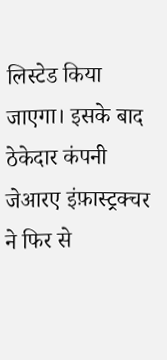लिस्टेड किया जाएगा। इसके बाद ठेकेदार कंपनी जेआरए इंफ़ास्ट्रक्चर ने फिर से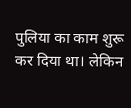पुलिया का काम शुरू कर दिया था। लेकिन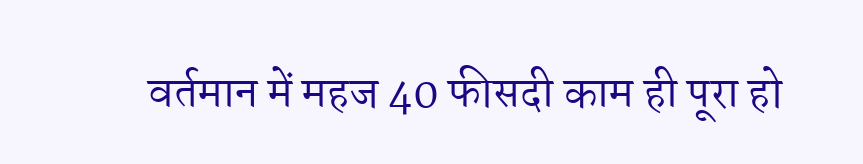वर्तमान में महज 40 फीसदी काम ही पूरा हो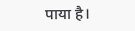पाया है।